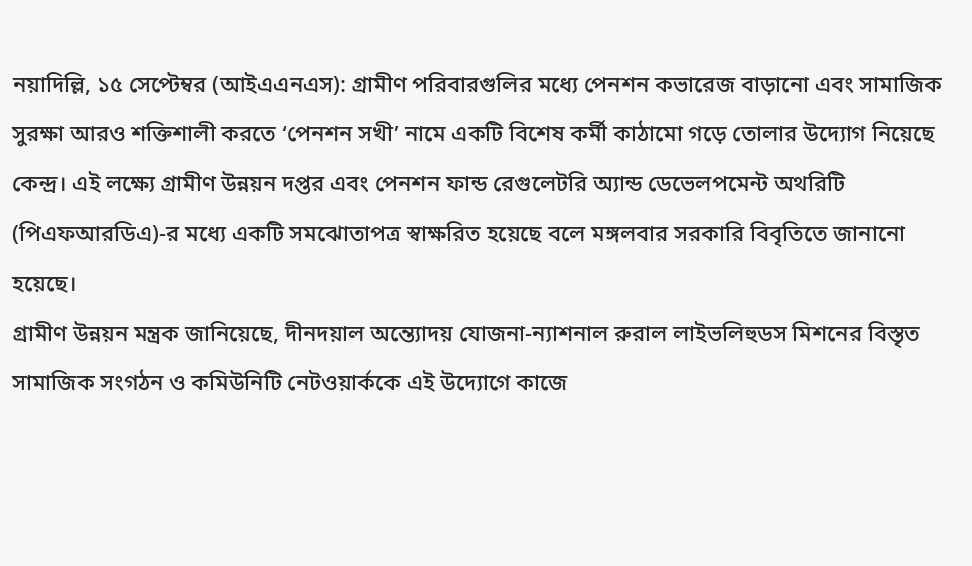নয়াদিল্লি, ১৫ সেপ্টেম্বর (আইএএনএস): গ্রামীণ পরিবারগুলির মধ্যে পেনশন কভারেজ বাড়ানো এবং সামাজিক সুরক্ষা আরও শক্তিশালী করতে ‘পেনশন সখী’ নামে একটি বিশেষ কর্মী কাঠামো গড়ে তোলার উদ্যোগ নিয়েছে কেন্দ্র। এই লক্ষ্যে গ্রামীণ উন্নয়ন দপ্তর এবং পেনশন ফান্ড রেগুলেটরি অ্যান্ড ডেভেলপমেন্ট অথরিটি (পিএফআরডিএ)-র মধ্যে একটি সমঝোতাপত্র স্বাক্ষরিত হয়েছে বলে মঙ্গলবার সরকারি বিবৃতিতে জানানো হয়েছে।
গ্রামীণ উন্নয়ন মন্ত্রক জানিয়েছে, দীনদয়াল অন্ত্যোদয় যোজনা-ন্যাশনাল রুরাল লাইভলিহুডস মিশনের বিস্তৃত সামাজিক সংগঠন ও কমিউনিটি নেটওয়ার্ককে এই উদ্যোগে কাজে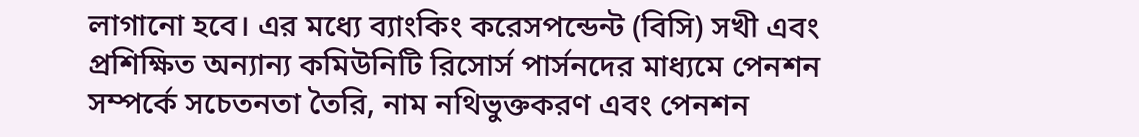লাগানো হবে। এর মধ্যে ব্যাংকিং করেসপন্ডেন্ট (বিসি) সখী এবং প্রশিক্ষিত অন্যান্য কমিউনিটি রিসোর্স পার্সনদের মাধ্যমে পেনশন সম্পর্কে সচেতনতা তৈরি, নাম নথিভুক্তকরণ এবং পেনশন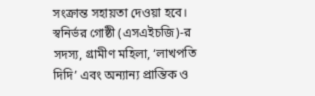সংক্রান্ত সহায়তা দেওয়া হবে।
স্বনির্ভর গোষ্ঠী (এসএইচজি)-র সদস্য, গ্রামীণ মহিলা, ‘লাখপতি দিদি’ এবং অন্যান্য প্রান্তিক ও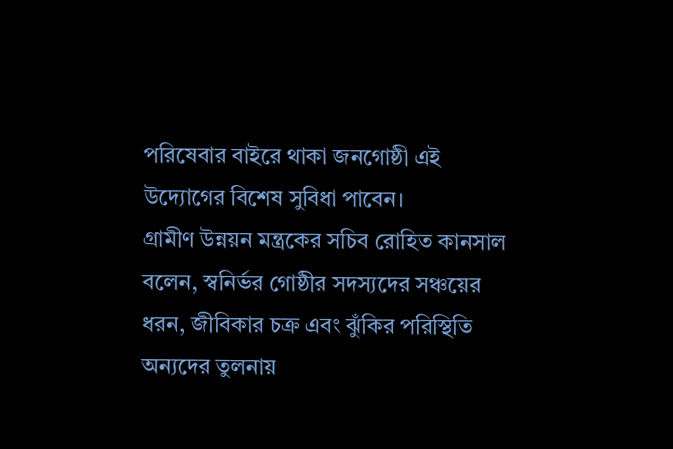পরিষেবার বাইরে থাকা জনগোষ্ঠী এই উদ্যোগের বিশেষ সুবিধা পাবেন।
গ্রামীণ উন্নয়ন মন্ত্রকের সচিব রোহিত কানসাল বলেন, স্বনির্ভর গোষ্ঠীর সদস্যদের সঞ্চয়ের ধরন, জীবিকার চক্র এবং ঝুঁকির পরিস্থিতি অন্যদের তুলনায়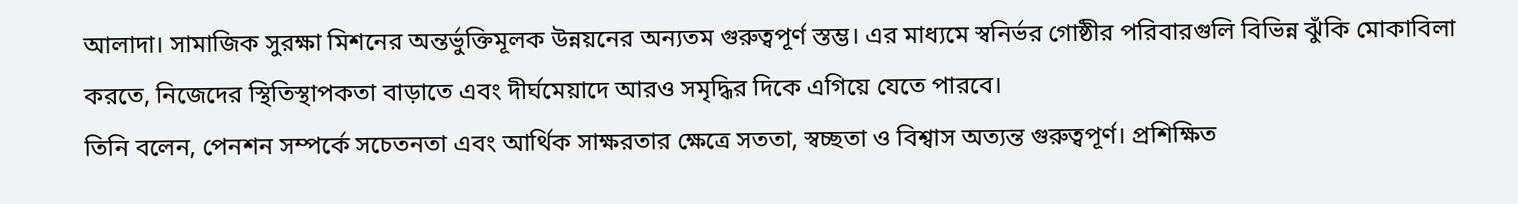আলাদা। সামাজিক সুরক্ষা মিশনের অন্তর্ভুক্তিমূলক উন্নয়নের অন্যতম গুরুত্বপূর্ণ স্তম্ভ। এর মাধ্যমে স্বনির্ভর গোষ্ঠীর পরিবারগুলি বিভিন্ন ঝুঁকি মোকাবিলা করতে, নিজেদের স্থিতিস্থাপকতা বাড়াতে এবং দীর্ঘমেয়াদে আরও সমৃদ্ধির দিকে এগিয়ে যেতে পারবে।
তিনি বলেন, পেনশন সম্পর্কে সচেতনতা এবং আর্থিক সাক্ষরতার ক্ষেত্রে সততা, স্বচ্ছতা ও বিশ্বাস অত্যন্ত গুরুত্বপূর্ণ। প্রশিক্ষিত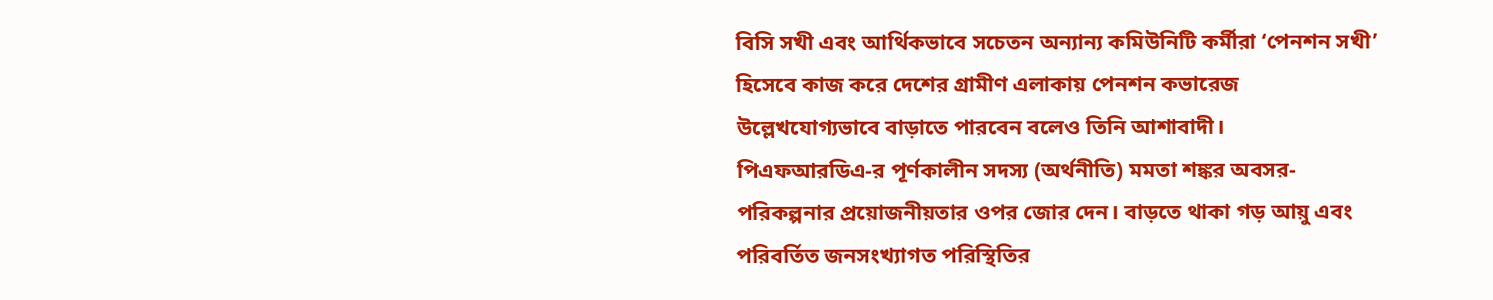বিসি সখী এবং আর্থিকভাবে সচেতন অন্যান্য কমিউনিটি কর্মীরা ‘পেনশন সখী’ হিসেবে কাজ করে দেশের গ্রামীণ এলাকায় পেনশন কভারেজ উল্লেখযোগ্যভাবে বাড়াতে পারবেন বলেও তিনি আশাবাদী।
পিএফআরডিএ-র পূর্ণকালীন সদস্য (অর্থনীতি) মমতা শঙ্কর অবসর-পরিকল্পনার প্রয়োজনীয়তার ওপর জোর দেন। বাড়তে থাকা গড় আয়ু এবং পরিবর্তিত জনসংখ্যাগত পরিস্থিতির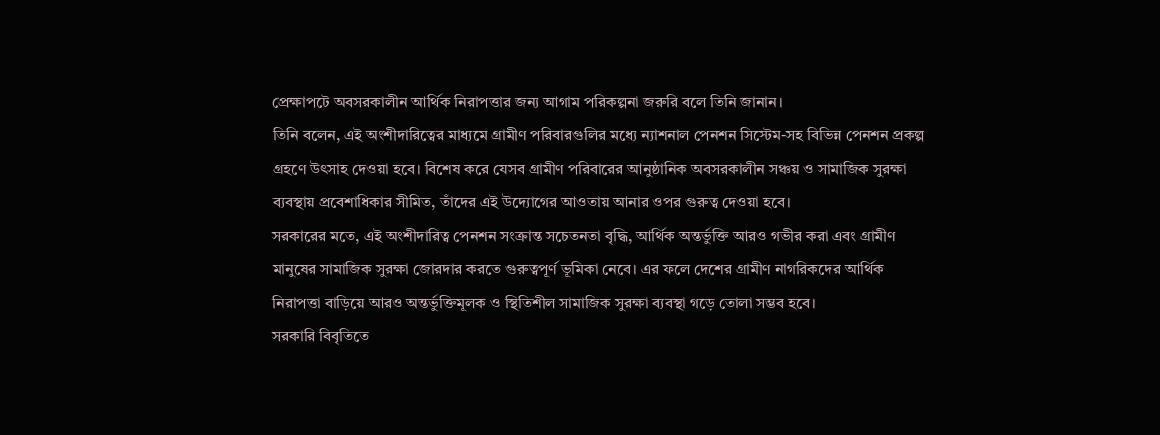প্রেক্ষাপটে অবসরকালীন আর্থিক নিরাপত্তার জন্য আগাম পরিকল্পনা জরুরি বলে তিনি জানান।
তিনি বলেন, এই অংশীদারিত্বের মাধ্যমে গ্রামীণ পরিবারগুলির মধ্যে ন্যাশনাল পেনশন সিস্টেম-সহ বিভিন্ন পেনশন প্রকল্প গ্রহণে উৎসাহ দেওয়া হবে। বিশেষ করে যেসব গ্রামীণ পরিবারের আনুষ্ঠানিক অবসরকালীন সঞ্চয় ও সামাজিক সুরক্ষা ব্যবস্থায় প্রবেশাধিকার সীমিত, তাঁদের এই উদ্যোগের আওতায় আনার ওপর গুরুত্ব দেওয়া হবে।
সরকারের মতে, এই অংশীদারিত্ব পেনশন সংক্রান্ত সচেতনতা বৃদ্ধি, আর্থিক অন্তর্ভুক্তি আরও গভীর করা এবং গ্রামীণ মানুষের সামাজিক সুরক্ষা জোরদার করতে গুরুত্বপূর্ণ ভূমিকা নেবে। এর ফলে দেশের গ্রামীণ নাগরিকদের আর্থিক নিরাপত্তা বাড়িয়ে আরও অন্তর্ভুক্তিমূলক ও স্থিতিশীল সামাজিক সুরক্ষা ব্যবস্থা গড়ে তোলা সম্ভব হবে।
সরকারি বিবৃতিতে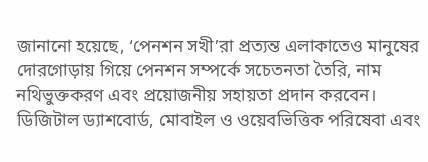জানানো হয়েছে, ‘পেনশন সখী’রা প্রত্যন্ত এলাকাতেও মানুষের দোরগোড়ায় গিয়ে পেনশন সম্পর্কে সচেতনতা তৈরি, নাম নথিভুক্তকরণ এবং প্রয়োজনীয় সহায়তা প্রদান করবেন। ডিজিটাল ড্যাশবোর্ড, মোবাইল ও ওয়েবভিত্তিক পরিষেবা এবং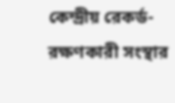কেন্দ্রীয় রেকর্ড-রক্ষণকারী সংস্থার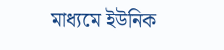মাধ্যমে ইউনিক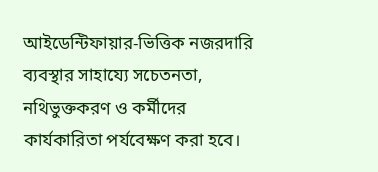আইডেন্টিফায়ার-ভিত্তিক নজরদারি ব্যবস্থার সাহায্যে সচেতনতা, নথিভুক্তকরণ ও কর্মীদের কার্যকারিতা পর্যবেক্ষণ করা হবে।